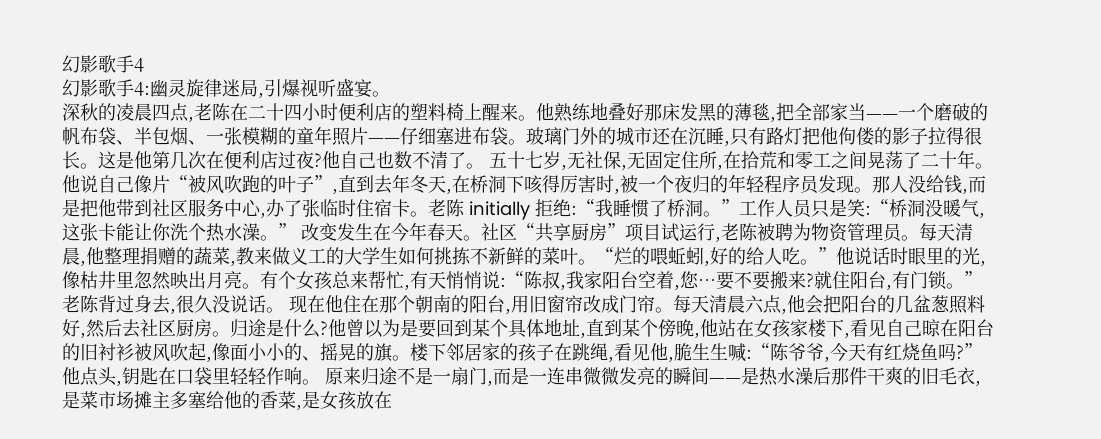幻影歌手4
幻影歌手4:幽灵旋律迷局,引爆视听盛宴。
深秋的凌晨四点,老陈在二十四小时便利店的塑料椅上醒来。他熟练地叠好那床发黑的薄毯,把全部家当——一个磨破的帆布袋、半包烟、一张模糊的童年照片——仔细塞进布袋。玻璃门外的城市还在沉睡,只有路灯把他佝偻的影子拉得很长。这是他第几次在便利店过夜?他自己也数不清了。 五十七岁,无社保,无固定住所,在拾荒和零工之间晃荡了二十年。他说自己像片“被风吹跑的叶子”,直到去年冬天,在桥洞下咳得厉害时,被一个夜归的年轻程序员发现。那人没给钱,而是把他带到社区服务中心,办了张临时住宿卡。老陈 initially 拒绝:“我睡惯了桥洞。”工作人员只是笑:“桥洞没暖气,这张卡能让你洗个热水澡。” 改变发生在今年春天。社区“共享厨房”项目试运行,老陈被聘为物资管理员。每天清晨,他整理捐赠的蔬菜,教来做义工的大学生如何挑拣不新鲜的菜叶。“烂的喂蚯蚓,好的给人吃。”他说话时眼里的光,像枯井里忽然映出月亮。有个女孩总来帮忙,有天悄悄说:“陈叔,我家阳台空着,您…要不要搬来?就住阳台,有门锁。”老陈背过身去,很久没说话。 现在他住在那个朝南的阳台,用旧窗帘改成门帘。每天清晨六点,他会把阳台的几盆葱照料好,然后去社区厨房。归途是什么?他曾以为是要回到某个具体地址,直到某个傍晚,他站在女孩家楼下,看见自己晾在阳台的旧衬衫被风吹起,像面小小的、摇晃的旗。楼下邻居家的孩子在跳绳,看见他,脆生生喊:“陈爷爷,今天有红烧鱼吗?”他点头,钥匙在口袋里轻轻作响。 原来归途不是一扇门,而是一连串微微发亮的瞬间——是热水澡后那件干爽的旧毛衣,是菜市场摊主多塞给他的香菜,是女孩放在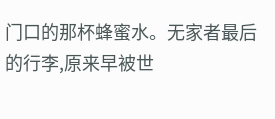门口的那杯蜂蜜水。无家者最后的行李,原来早被世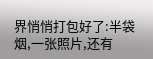界悄悄打包好了:半袋烟,一张照片,还有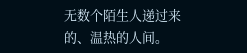无数个陌生人递过来的、温热的人间。